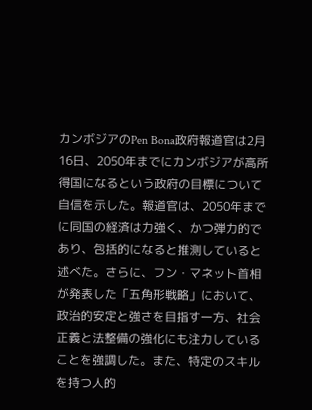カンボジアのPen Bona政府報道官は2月16日、2050年までにカンボジアが高所得国になるという政府の目標について自信を示した。報道官は、2050年までに同国の経済は力強く、かつ弾力的であり、包括的になると推測していると述べた。さらに、フン・マネット首相が発表した「五角形戦略」において、政治的安定と強さを目指す一方、社会正義と法整備の強化にも注力していることを強調した。また、特定のスキルを持つ人的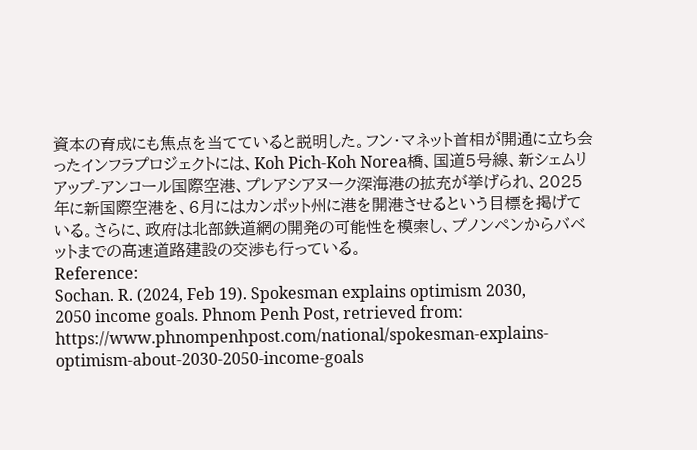資本の育成にも焦点を当てていると説明した。フン・マネット首相が開通に立ち会ったインフラプロジェクトには、Koh Pich-Koh Norea橋、国道5号線、新シェムリアップ-アンコール国際空港、プレアシアヌーク深海港の拡充が挙げられ、2025年に新国際空港を、6月にはカンポット州に港を開港させるという目標を掲げている。さらに、政府は北部鉄道網の開発の可能性を模索し、プノンペンからバベットまでの高速道路建設の交渉も行っている。
Reference:
Sochan. R. (2024, Feb 19). Spokesman explains optimism 2030, 2050 income goals. Phnom Penh Post, retrieved from: https://www.phnompenhpost.com/national/spokesman-explains-optimism-about-2030-2050-income-goals